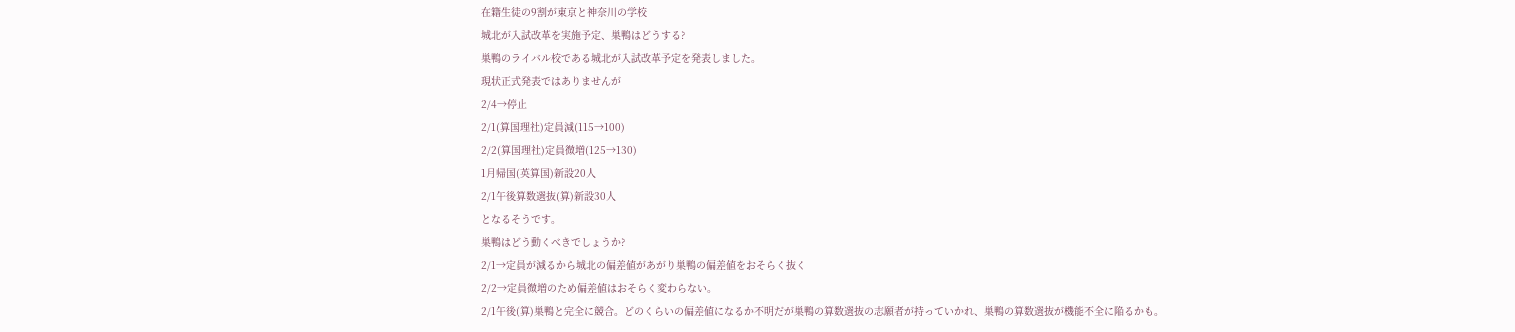在籍生徒の9割が東京と神奈川の学校
城北が入試改革を実施予定、巣鴨はどうする?
巣鴨のライバル校である城北が入試改革予定を発表しました。
現状正式発表ではありませんが
2/4→停止
2/1(算国理社)定員減(115→100)
2/2(算国理社)定員微増(125→130)
1月帰国(英算国)新設20人
2/1午後算数選抜(算)新設30人
となるそうです。
巣鴨はどう動くべきでしょうか?
2/1→定員が減るから城北の偏差値があがり巣鴨の偏差値をおそらく抜く
2/2→定員微増のため偏差値はおそらく変わらない。
2/1午後(算)巣鴨と完全に競合。どのくらいの偏差値になるか不明だが巣鴨の算数選抜の志願者が持っていかれ、巣鴨の算数選抜が機能不全に陥るかも。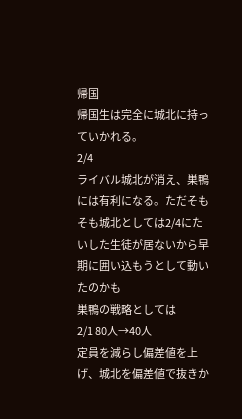帰国
帰国生は完全に城北に持っていかれる。
2/4
ライバル城北が消え、巣鴨には有利になる。ただそもそも城北としては2/4にたいした生徒が居ないから早期に囲い込もうとして動いたのかも
巣鴨の戦略としては
2/1 80人→40人
定員を減らし偏差値を上げ、城北を偏差値で抜きか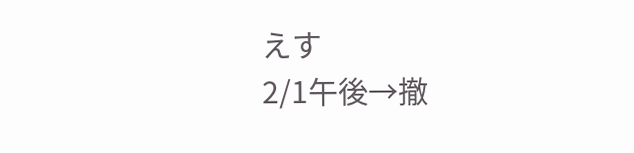えす
2/1午後→撤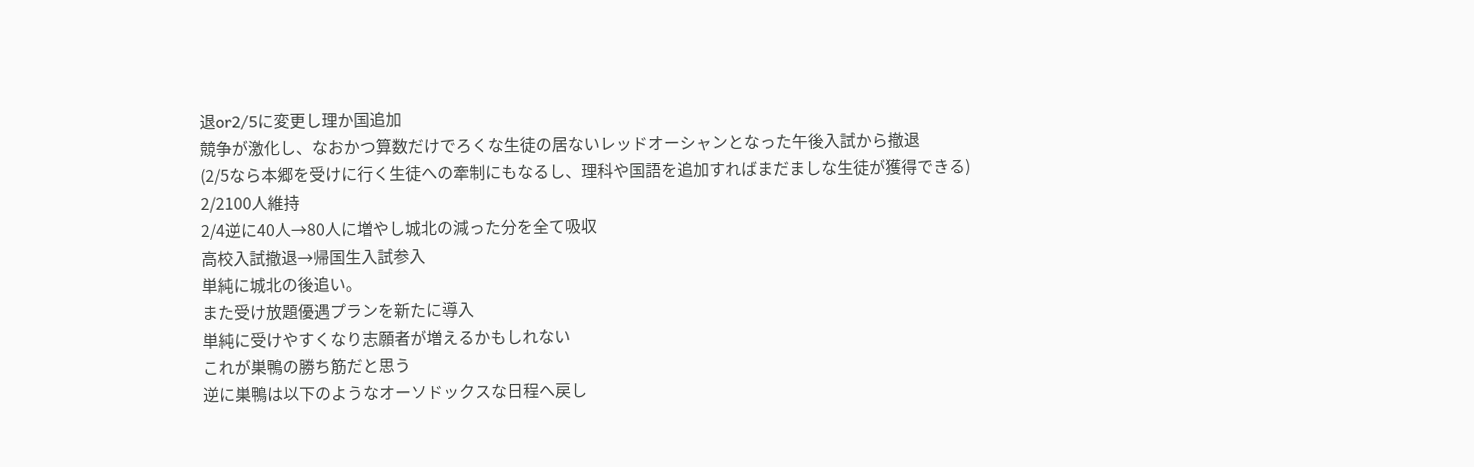退or2/5に変更し理か国追加
競争が激化し、なおかつ算数だけでろくな生徒の居ないレッドオーシャンとなった午後入試から撤退
(2/5なら本郷を受けに行く生徒への牽制にもなるし、理科や国語を追加すればまだましな生徒が獲得できる)
2/2100人維持
2/4逆に40人→80人に増やし城北の減った分を全て吸収
高校入試撤退→帰国生入試参入
単純に城北の後追い。
また受け放題優遇プランを新たに導入
単純に受けやすくなり志願者が増えるかもしれない
これが巣鴨の勝ち筋だと思う
逆に巣鴨は以下のようなオーソドックスな日程へ戻し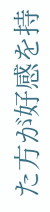た方が好感を持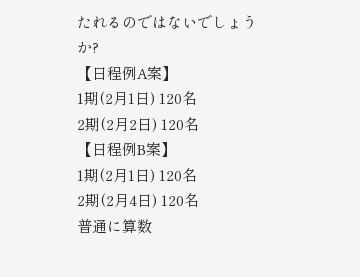たれるのではないでしょうか?
【日程例A案】
1期(2月1日) 120名
2期(2月2日) 120名
【日程例B案】
1期(2月1日) 120名
2期(2月4日) 120名
普通に算数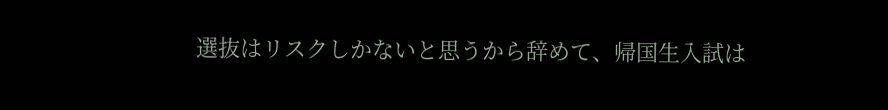選抜はリスクしかないと思うから辞めて、帰国生入試は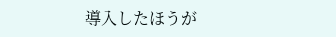導入したほうが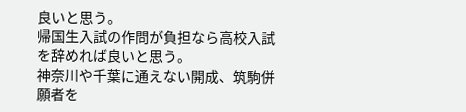良いと思う。
帰国生入試の作問が負担なら高校入試を辞めれば良いと思う。
神奈川や千葉に通えない開成、筑駒併願者を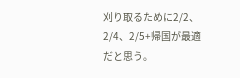刈り取るために2/2、2/4、2/5+帰国が最適だと思う。